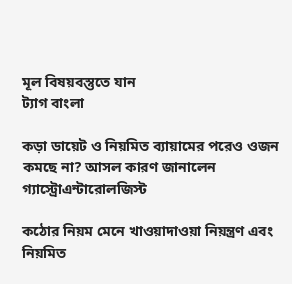মূল বিষয়বস্তুতে যান
ট্যাগ বাংলা

কড়া ডায়েট ও নিয়মিত ব্যায়ামের পরেও ওজন কমছে না? আসল কারণ জানালেন গ্যাস্ট্রোএন্টারোলজিস্ট

কঠোর নিয়ম মেনে খাওয়াদাওয়া নিয়ন্ত্রণ এবং নিয়মিত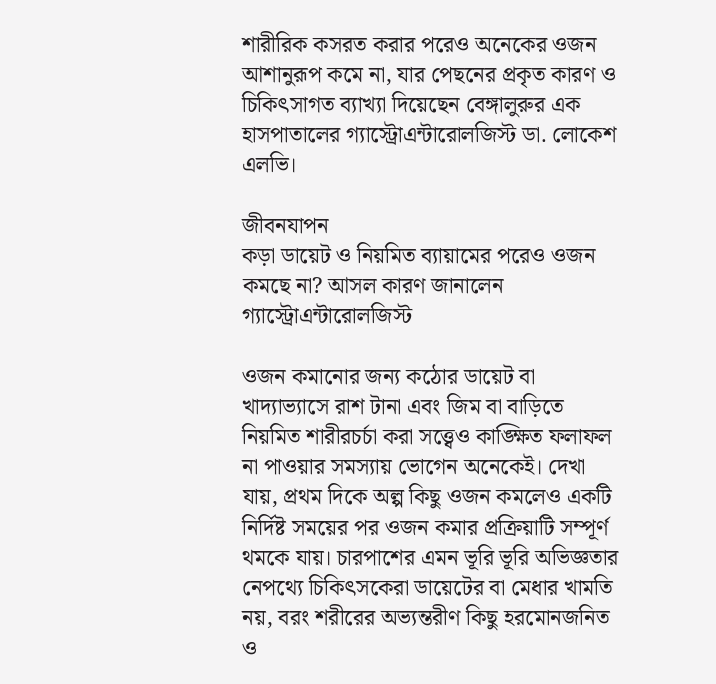শারীরিক কসরত করার পরেও অনেকের ওজন আশানুরূপ কমে না, যার পেছনের প্রকৃত কারণ ও চিকিৎসাগত ব্যাখ্যা দিয়েছেন বেঙ্গালুরুর এক হাসপাতালের গ্যাস্ট্রোএন্টারোলজিস্ট ডা. লোকেশ এলভি।

জীবনযাপন
কড়া ডায়েট ও নিয়মিত ব্যায়ামের পরেও ওজন কমছে না? আসল কারণ জানালেন গ্যাস্ট্রোএন্টারোলজিস্ট

ওজন কমানোর জন্য কঠোর ডায়েট বা খাদ্যাভ্যাসে রাশ টানা এবং জিম বা বাড়িতে নিয়মিত শারীরচর্চা করা সত্ত্বেও কাঙ্ক্ষিত ফলাফল না পাওয়ার সমস্যায় ভোগেন অনেকেই। দেখা যায়, প্রথম দিকে অল্প কিছু ওজন কমলেও একটি নির্দিষ্ট সময়ের পর ওজন কমার প্রক্রিয়াটি সম্পূর্ণ থমকে যায়। চারপাশের এমন ভূরি ভূরি অভিজ্ঞতার নেপথ্যে চিকিৎসকেরা ডায়েটের বা মেধার খামতি নয়, বরং শরীরের অভ্যন্তরীণ কিছু হরমোনজনিত ও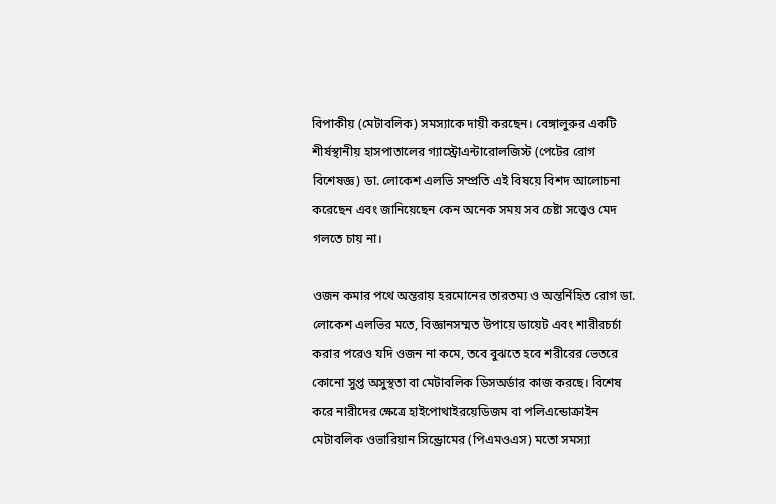বিপাকীয় (মেটাবলিক) সমস্যাকে দায়ী করছেন। বেঙ্গালুরুর একটি শীর্ষস্থানীয় হাসপাতালের গ্যাস্ট্রোএন্টারোলজিস্ট (পেটের রোগ বিশেষজ্ঞ) ডা. লোকেশ এলভি সম্প্রতি এই বিষয়ে বিশদ আলোচনা করেছেন এবং জানিয়েছেন কেন অনেক সময় সব চেষ্টা সত্ত্বেও মেদ গলতে চায় না।

ওজন কমার পথে অন্তরায় হরমোনের তারতম্য ও অন্তর্নিহিত রোগ ডা. লোকেশ এলভির মতে, বিজ্ঞানসম্মত উপায়ে ডায়েট এবং শারীরচর্চা করার পরেও যদি ওজন না কমে, তবে বুঝতে হবে শরীরের ভেতরে কোনো সুপ্ত অসুস্থতা বা মেটাবলিক ডিসঅর্ডার কাজ করছে। বিশেষ করে নারীদের ক্ষেত্রে হাইপোথাইরয়েডিজম বা পলিএন্ডোক্রাইন মেটাবলিক ওভারিয়ান সিন্ড্রোমের (পিএমওএস) মতো সমস্যা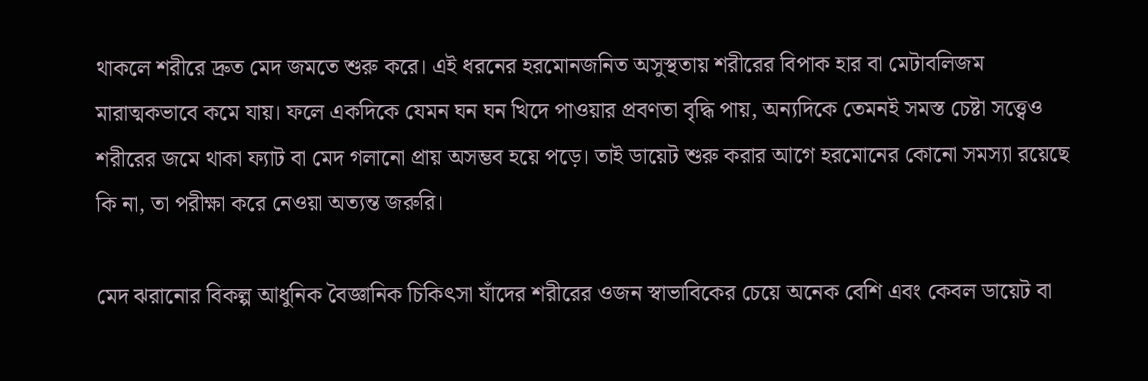থাকলে শরীরে দ্রুত মেদ জমতে শুরু করে। এই ধরনের হরমোনজনিত অসুস্থতায় শরীরের বিপাক হার বা মেটাবলিজম মারাত্মকভাবে কমে যায়। ফলে একদিকে যেমন ঘন ঘন খিদে পাওয়ার প্রবণতা বৃদ্ধি পায়, অন্যদিকে তেমনই সমস্ত চেষ্টা সত্ত্বেও শরীরের জমে থাকা ফ্যাট বা মেদ গলানো প্রায় অসম্ভব হয়ে পড়ে। তাই ডায়েট শুরু করার আগে হরমোনের কোনো সমস্যা রয়েছে কি না, তা পরীক্ষা করে নেওয়া অত্যন্ত জরুরি।

মেদ ঝরানোর বিকল্প আধুনিক বৈজ্ঞানিক চিকিৎসা যাঁদের শরীরের ওজন স্বাভাবিকের চেয়ে অনেক বেশি এবং কেবল ডায়েট বা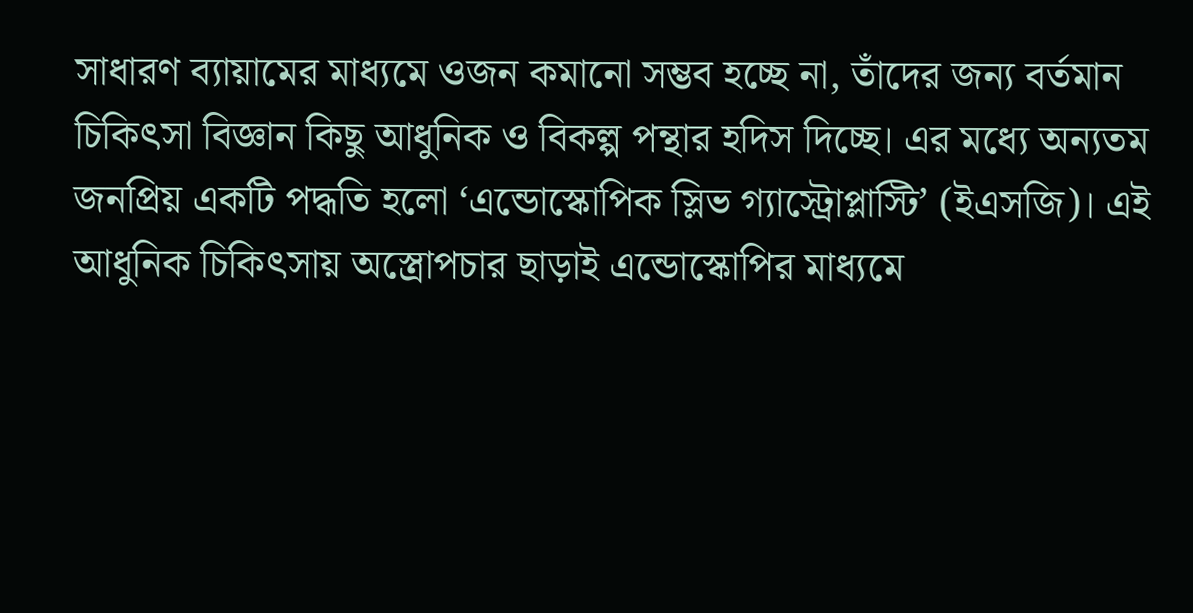সাধারণ ব্যায়ামের মাধ্যমে ওজন কমানো সম্ভব হচ্ছে না, তাঁদের জন্য বর্তমান চিকিৎসা বিজ্ঞান কিছু আধুনিক ও বিকল্প পন্থার হদিস দিচ্ছে। এর মধ্যে অন্যতম জনপ্রিয় একটি পদ্ধতি হলো ‘এন্ডোস্কোপিক স্লিভ গ্যাস্ট্রোপ্লাস্টি’ (ইএসজি)। এই আধুনিক চিকিৎসায় অস্ত্রোপচার ছাড়াই এন্ডোস্কোপির মাধ্যমে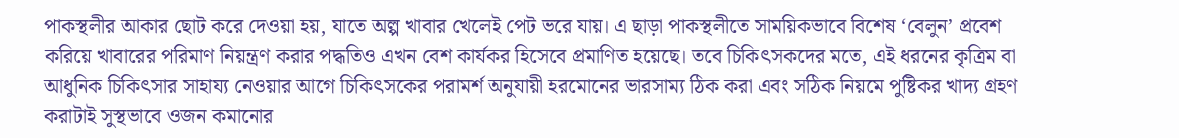পাকস্থলীর আকার ছোট করে দেওয়া হয়, যাতে অল্প খাবার খেলেই পেট ভরে যায়। এ ছাড়া পাকস্থলীতে সাময়িকভাবে বিশেষ ‘বেলুন’ প্রবেশ করিয়ে খাবারের পরিমাণ নিয়ন্ত্রণ করার পদ্ধতিও এখন বেশ কার্যকর হিসেবে প্রমাণিত হয়েছে। তবে চিকিৎসকদের মতে, এই ধরনের কৃত্রিম বা আধুনিক চিকিৎসার সাহায্য নেওয়ার আগে চিকিৎসকের পরামর্শ অনুযায়ী হরমোনের ভারসাম্য ঠিক করা এবং সঠিক নিয়মে পুষ্টিকর খাদ্য গ্রহণ করাটাই সুস্থভাবে ওজন কমানোর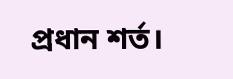প্রধান শর্ত।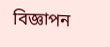বিজ্ঞাপন